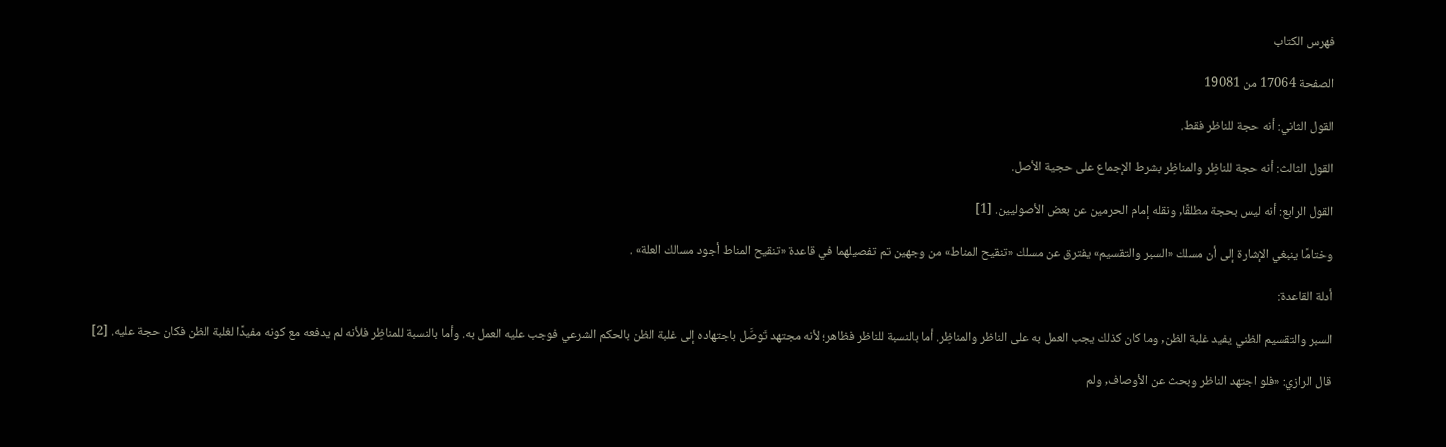فهرس الكتاب

الصفحة 17064 من 19081

القول الثاني: أنه حجة للناظر فقط.

القول الثالث: أنه حجة للناظِر والمناظِر بشرط الإجماع على حجية الأصل.

القول الرابع: أنه ليس بحجة مطلقًا, ونقله إمام الحرمين عن بعض الأصوليين. [1]

وختامًا ينبغي الإشارة إلى أن مسلك «السبر والتقسيم» يفترق عن مسلك «تنقيح المناط» من وجهين تم تفصيلهما في قاعدة «تنقيح المناط أجود مسالك العلة» .

أدلة القاعدة:

السبر والتقسيم الظني يفيد غلبة الظن, وما كان كذلك يجب العمل به على الناظر والمناظِر. أما بالنسبة للناظر فظاهر؛ لأنه مجتهد تَوصَّل باجتهاده إلى غلبة الظن بالحكم الشرعي فوجب عليه العمل به. وأما بالنسبة للمناظِر فلأنه لم يدفعه مع كونه مفيدًا لغلبة الظن فكان حجة عليه. [2]

قال الرازي: «فلو اجتهد الناظر وبحث عن الأوصاف, ولم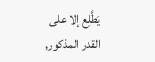يَطَّلِع إلا على القدر المذكور,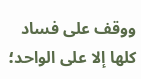ووقف على فساد كلها إلا على الواحد؛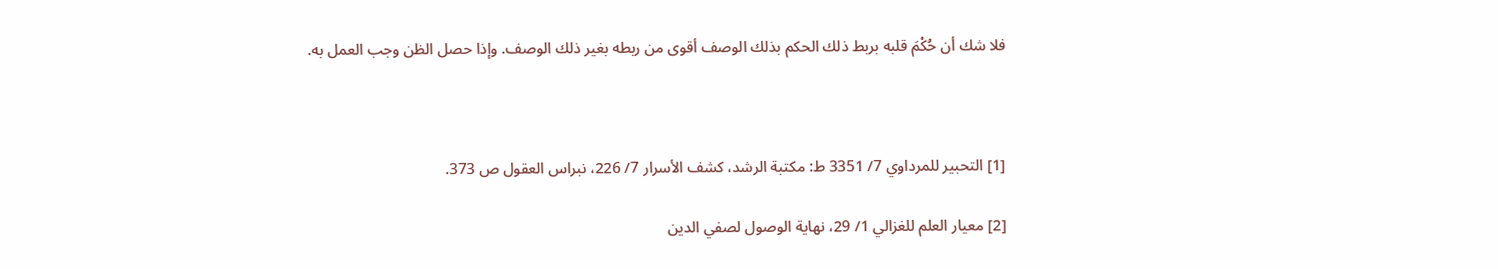فلا شك أن حُكْمَ قلبه بربط ذلك الحكم بذلك الوصف أقوى من ربطه بغير ذلك الوصف. وإذا حصل الظن وجب العمل به.



[1] التحبير للمرداوي 7/ 3351 ط: مكتبة الرشد، كشف الأسرار 7/ 226، نبراس العقول ص 373.

[2] معيار العلم للغزالي 1/ 29، نهاية الوصول لصفي الدين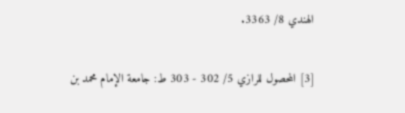الهندي 8/ 3363.

[3] المحصول للرازي 5/ 302 - 303 ط: جامعة الإمام محمد بن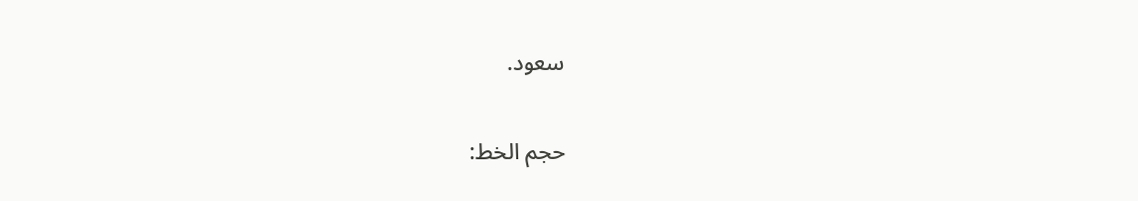سعود.

حجم الخط: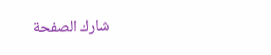شارك الصفحة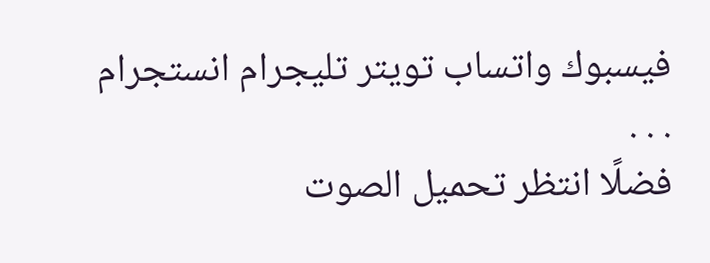فيسبوك واتساب تويتر تليجرام انستجرام
. . .
فضلًا انتظر تحميل الصوت